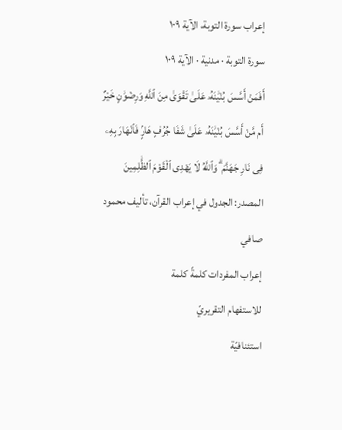إعراب سورة التوبة، الآية ١٠٩
سورة التوبة · مدنية · الآية ١٠٩
أَفَمَنْ أَسَّسَ بُنْيَٰنَهُۥ عَلَىٰ تَقْوَىٰ مِنَ ٱللَّهِ وَرِضْوَٰنٍ خَيْرٌ أَم مَّنْ أَسَّسَ بُنْيَٰنَهُۥ عَلَىٰ شَفَا جُرُفٍ هَارٍۢ فَٱنْهَارَ بِهِۦ فِى نَارِ جَهَنَّمَ ۗ وَٱللَّهُ لَا يَهْدِى ٱلْقَوْمَ ٱلظَّٰلِمِينَ المصدر: الجدول في إعراب القرآن، تأليف محمود صافي
إعراب المفردات كلمةً كلمة
للاستفهام التقريريّ
استئنافيّة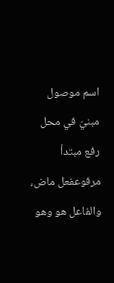اسم موصول مبنيّ في محل رفع مبتدأ
مرفوعفعل ماض، والفاعل هو وهو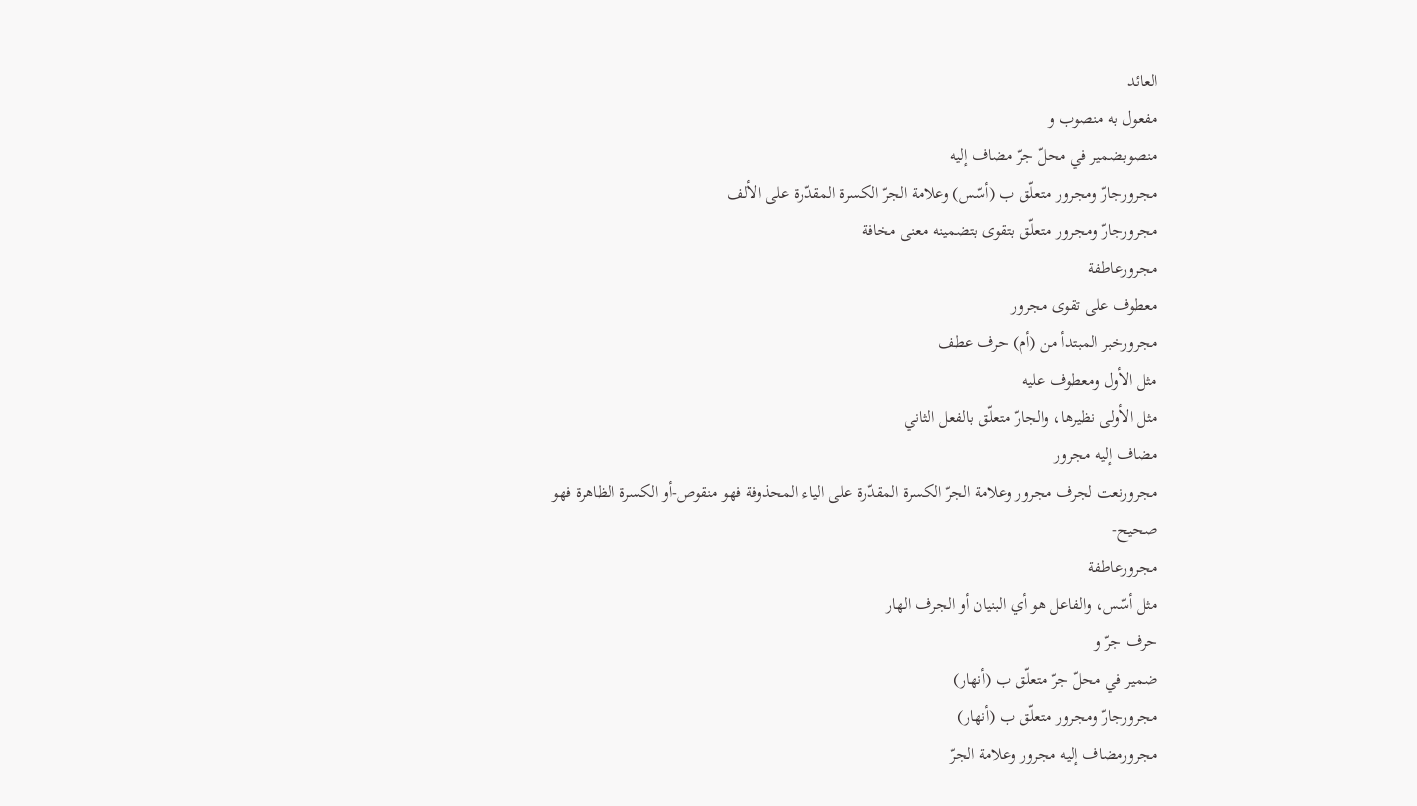العائد
مفعول به منصوب و
منصوبضمير في محلّ جرّ مضاف إليه
مجرورجارّ ومجرور متعلّق ب (أسّس) وعلامة الجرّ الكسرة المقدّرة على الألف
مجرورجارّ ومجرور متعلّق بتقوى بتضمينه معنى مخافة
مجرورعاطفة
معطوف على تقوى مجرور
مجرورخبر المبتدأ من (أم) حرف عطف
مثل الأول ومعطوف عليه
مثل الأولى نظيرها، والجارّ متعلّق بالفعل الثاني
مضاف إليه مجرور
مجرورنعت لجرف مجرور وعلامة الجرّ الكسرة المقدّرة على الياء المحذوفة فهو منقوص-أو الكسرة الظاهرة فهو صحيح-
مجرورعاطفة
مثل أسّس، والفاعل هو أي البنيان أو الجرف الهار
حرف جرّ و
ضمير في محلّ جرّ متعلّق ب (أنهار)
مجرورجارّ ومجرور متعلّق ب (أنهار)
مجرورمضاف إليه مجرور وعلامة الجرّ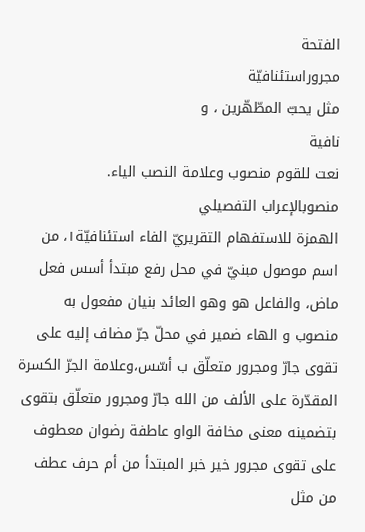الفتحة
مجروراستئنافيّة
مثل يحبّ المطّهّرين ، و
نافية
نعت للقوم منصوب وعلامة النصب الياء.
منصوبالإعراب التفصيلي
الهمزة للاستفهام التقريريّ الفاء استئنافيّة١، من اسم موصول مبنيّ في محل رفع مبتدأ أسس فعل ماض، والفاعل هو وهو العائد بنيان مفعول به منصوب و الهاء ضمير في محلّ جرّ مضاف إليه على تقوى جارّ ومجرور متعلّق ب أسّس،وعلامة الجرّ الكسرة المقدّرة على الألف من الله جارّ ومجرور متعلّق بتقوى بتضمينه معنى مخافة الواو عاطفة رضوان معطوف على تقوى مجرور خير خبر المبتدأ من أم حرف عطف من مثل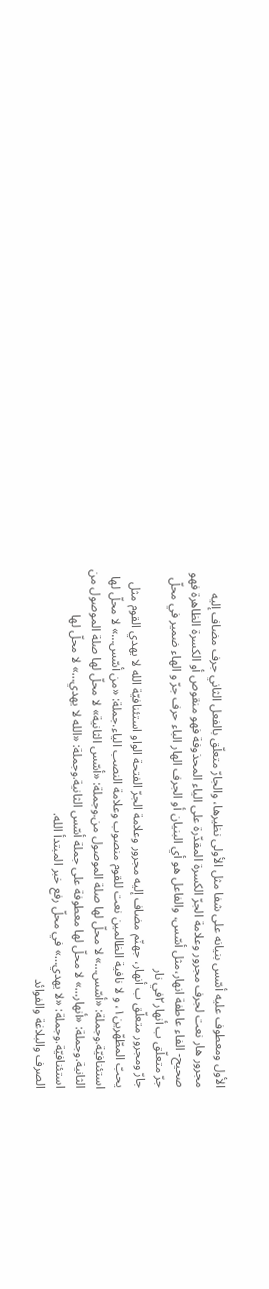الأول ومعطوف عليه أسّس بنيانه على شفا مثل الأولى نظيرها، والجارّ متعلّق بالفعل الثاني جرف مضاف إليه مجرور هار نعت لجرف مجرور وعلامة الجرّ الكسرة المقدّرة على الياء المحذوفة فهو منقوص أو الكسرة الظاهرة فهو صحيح- الفاء عاطفة انهار،مثل أسّس، والفاعل هو أي البنيان أو الجرف الهار الباء حرف جرّ و الهاء ضمير في محلّ جرّ متعلّق ب أنهار٢في نار
جارّ ومجرور متعلّق ب أنهار، جهنّم مضاف إليه مجرور وعلامة الجرّ الفتحة الواو استئنافيّة الله لا يهدي القوم مثل يحبّ المطّهّرين١، و لا نافية الظالمين نعت للقوم منصوب وعلامة النصب الياء.جملة: «من أسّس…» لا محلّ لها استئنافيّة.وجملة: «أسّس…» لا محلّ لها صلة الموصول من.وجملة: «أسّس الثانية» لا محلّ لها صلة الموصول من الثانية.وجملة: «أنهار…» لا محلّ لها معطوفة على جملة أسّس الثانية.وجملة: «الله لا يهدي…» لا محلّ لها استئنافيّة.وجملة: «لا يهدي…» في محلّ رفع خبر المبتدأ الله.
الصرف والبلاغة والفوائد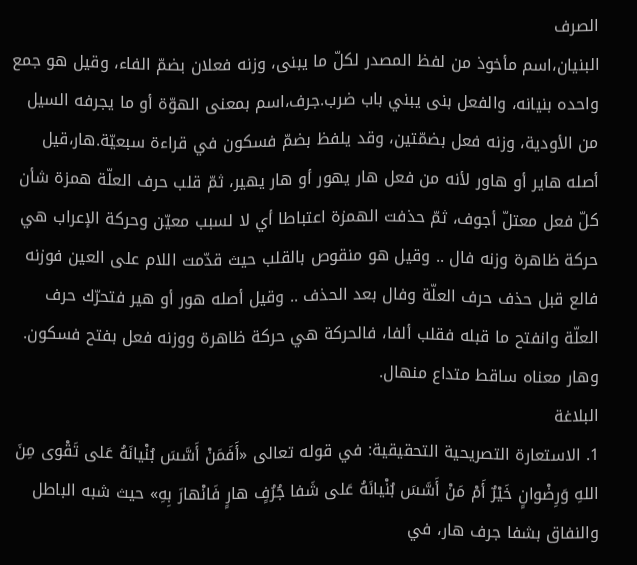الصرف
البنيان،اسم مأخوذ من لفظ المصدر لكلّ ما يبنى، وزنه فعلان بضمّ الفاء، وقيل هو جمع واحده بنيانه، والفعل بنى يبني باب ضرب.جرف،اسم بمعنى الهوّة أو ما يجرفه السيل من الأودية، وزنه فعل بضمّتين، وقد يلفظ بضمّ فسكون في قراءة سبعيّة.هار،قيل أصله هاير أو هاور لأنه من فعل هار يهور أو هار يهير، ثمّ قلب حرف العلّة همزة شأن كلّ فعل معتلّ أجوف، ثمّ حذفت الهمزة اعتباطا أي لا لسبب معيّن وحركة الإعراب هي حركة ظاهرة وزنه فال .. وقيل هو منقوص بالقلب حيث قدّمت اللام على العين فوزنه فالع قبل حذف حرف العلّة وفال بعد الحذف .. وقيل أصله هور أو هير فتحرّك حرف العلّة وانفتح ما قبله فقلب ألفا، فالحركة هي حركة ظاهرة ووزنه فعل بفتح فسكون. وهار معناه ساقط متداع منهال.
البلاغة
1. الاستعارة التصريحية التحقيقية: في قوله تعالى «أَفَمَنْ أَسَّسَ بُنْيانَهُ عَلى تَقْوى مِنَ اللهِ وَرِضْوانٍ خَيْرٌ أَمْ مَنْ أَسَّسَ بُنْيانَهُ عَلى شَفا جُرُفٍ هارٍ فَانْهارَ بِهِ» حيث شبه الباطل والنفاق بشفا جرف هار، في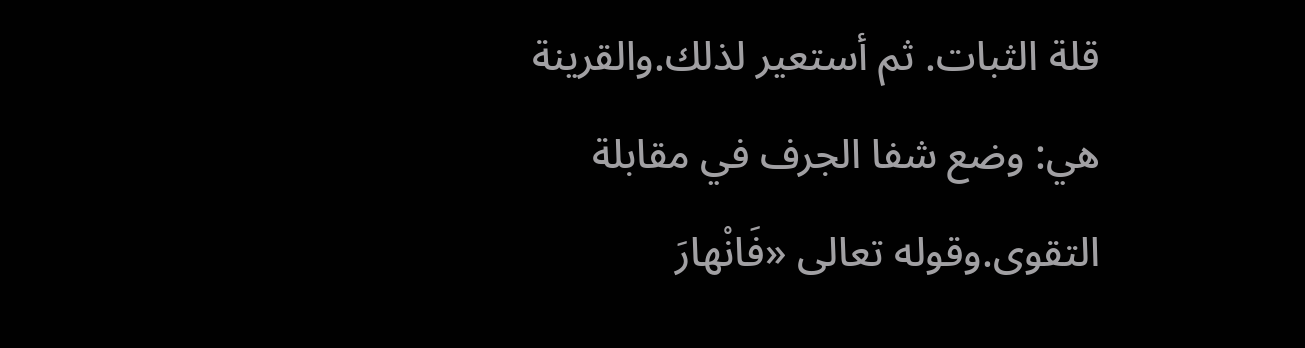قلة الثبات. ثم أستعير لذلك.والقرينة هي: وضع شفا الجرف في مقابلة التقوى.وقوله تعالى «فَانْهارَ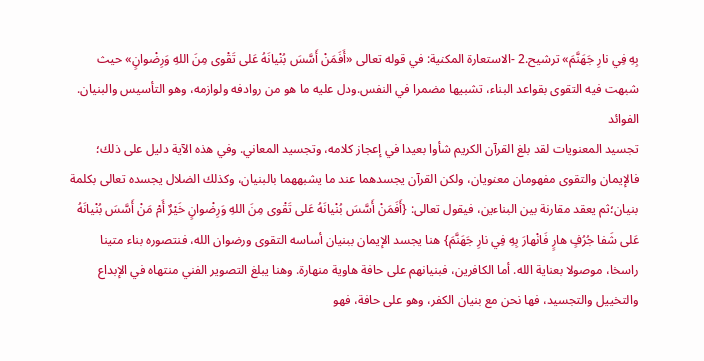بِهِ فِي نارِ جَهَنَّمَ» ترشيح.2 -الاستعارة المكنية: في قوله تعالى «أَفَمَنْ أَسَّسَ بُنْيانَهُ عَلى تَقْوى مِنَ اللهِ وَرِضْوانٍ» حيث شبهت فيه التقوى بقواعد البناء، تشبيها مضمرا في النفس.ودل عليه ما هو من روادفه ولوازمه، وهو التأسيس والبنيان.
الفوائد
تجسيد المعنويات لقد بلغ القرآن الكريم شأوا بعيدا في إعجاز كلامه، وتجسيد المعاني. وفي هذه الآية دليل على ذلك؛ فالإيمان والتقوى مفهومان معنويان، ولكن القرآن يجسدهما عند ما يشبههما بالبنيان، وكذلك الضلال يجسده تعالى بكلمة بنيان؛ثم يعقد مقارنة بين البناءين، فيقول تعالى: {أَفَمَنْ أَسَّسَ بُنْيانَهُ عَلى تَقْوى مِنَ اللهِ وَرِضْوانٍ خَيْرٌ أَمْ مَنْ أَسَّسَ بُنْيانَهُ عَلى شَفا جُرُفٍ هارٍ فَانْهارَ بِهِ فِي نارِ جَهَنَّمَ} هنا يجسد الإيمان ببنيان أساسه التقوى ورضوان الله، فنتصوره بناء متينا راسخا، موصولا بعناية الله. أما الكافرين، فبنيانهم على حافة هاوية منهارة. وهنا يبلغ التصوير الفني منتهاه في الإبداع والتخييل والتجسيد، فها نحن مع بنيان الكفر، وهو على حافة، فهو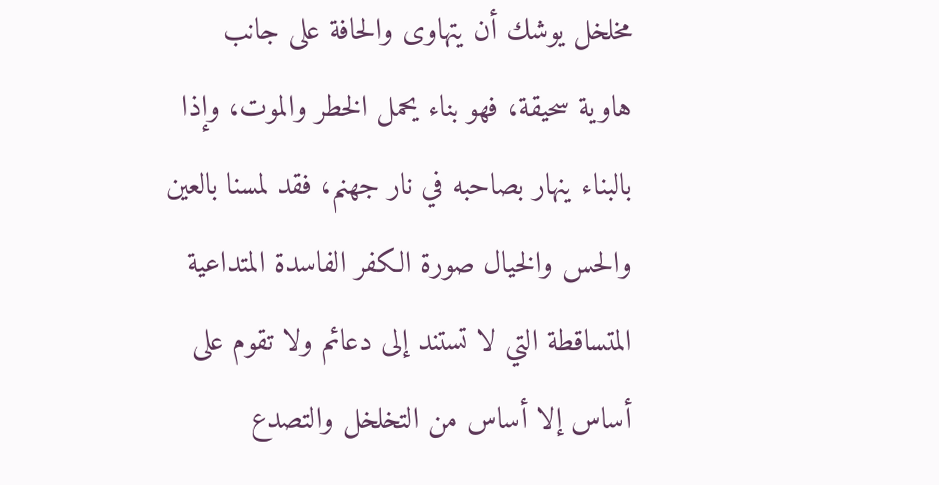مخلخل يوشك أن يتهاوى والحافة على جانب هاوية سحيقة، فهو بناء يحمل الخطر والموت، وإذا بالبناء ينهار بصاحبه في نار جهنم، فقد لمسنا بالعين والحس والخيال صورة الكفر الفاسدة المتداعية المتساقطة التي لا تستند إلى دعائم ولا تقوم على أساس إلا أساس من التخلخل والتصدع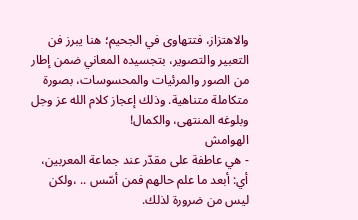والاهتزاز، فتتهاوى في الجحيم؛ هنا يبرز فن التعبير والتصوير، بتجسيده المعاني ضمن إطار من الصور والمرئيات والمحسوسات، بصورة متكاملة متناهية. وذلك إعجاز كلام الله عز وجل وبلوغه المنتهى، والكمال!
الهوامش
- هي عاطفة على مقدّر عند جماعة المعربين، أي: أبعد ما علم حالهم فمن أسّس .. ،ولكن ليس من ضرورة لذلك.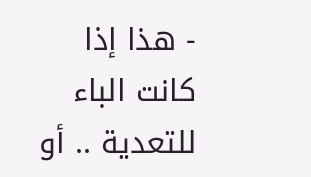- هذا إذا كانت الباء للتعدية .. أو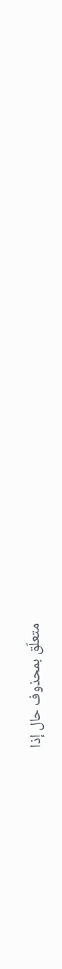متعلّق بمحذوف حال إذا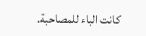كانت الباء للمصاحبة.